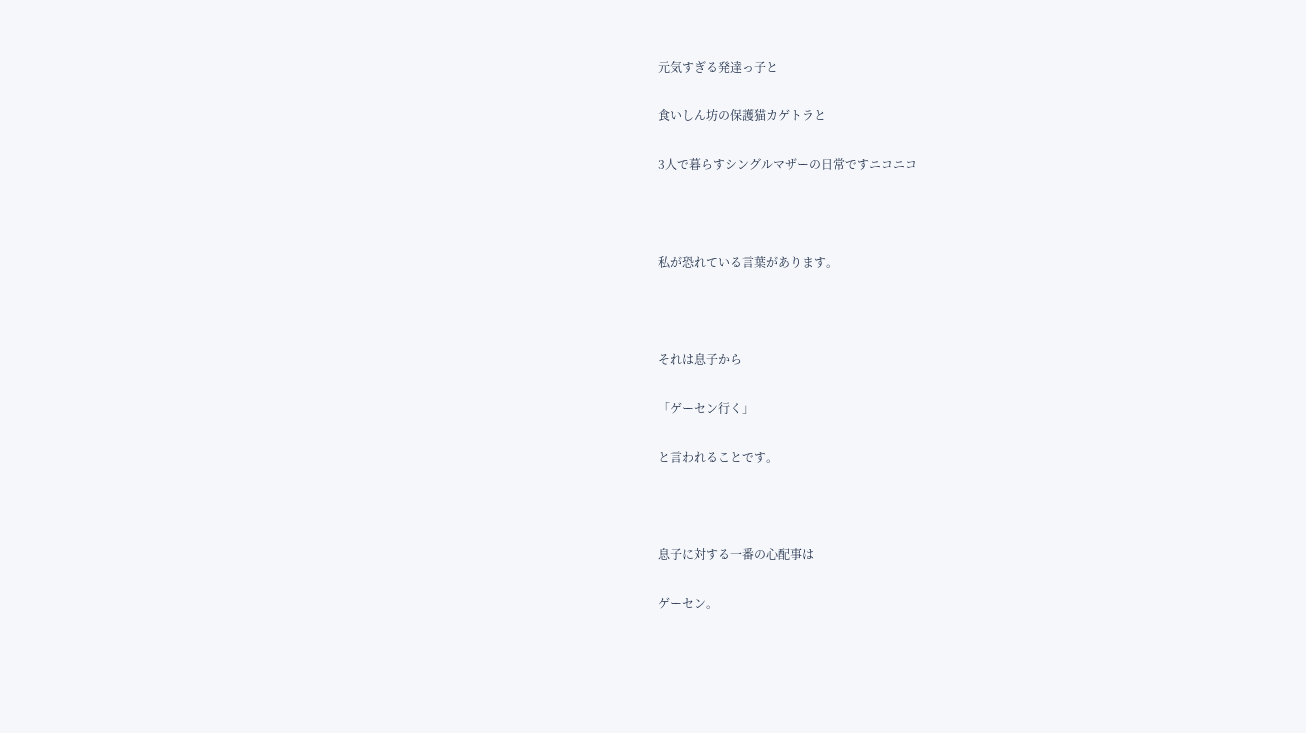元気すぎる発達っ子と

食いしん坊の保護猫カゲトラと

3人で暮らすシングルマザーの日常ですニコニコ



私が恐れている言葉があります。



それは息子から

「ゲーセン行く」

と言われることです。



息子に対する一番の心配事は

ゲーセン。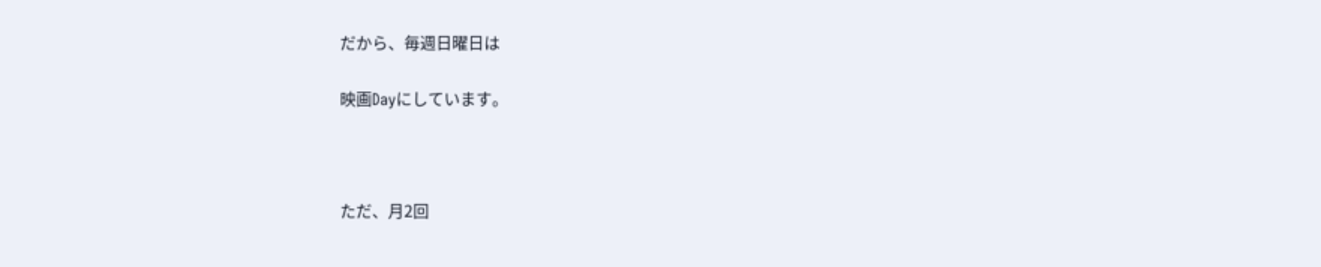だから、毎週日曜日は

映画Dayにしています。



ただ、月2回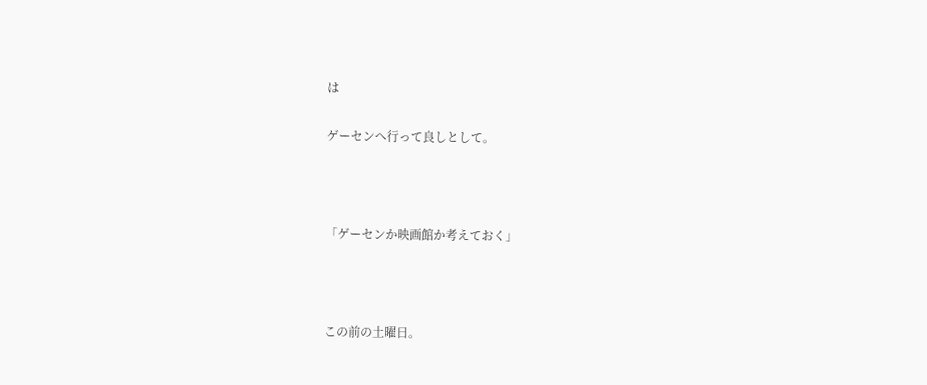は

ゲーセンへ行って良しとして。



「ゲーセンか映画館か考えておく」



この前の土曜日。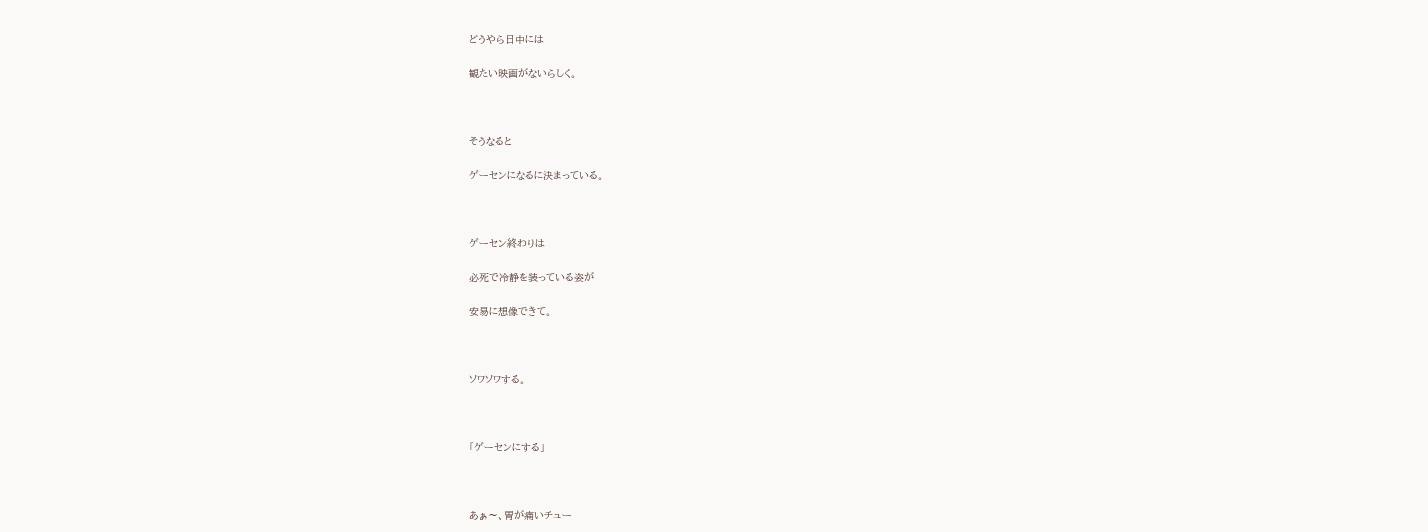どうやら日中には

観たい映画がないらしく。



そうなると

ゲーセンになるに決まっている。



ゲーセン終わりは

必死で冷静を装っている姿が

安易に想像できて。



ソワソワする。



「ゲーセンにする」



あぁ〜、胃が痛いチュー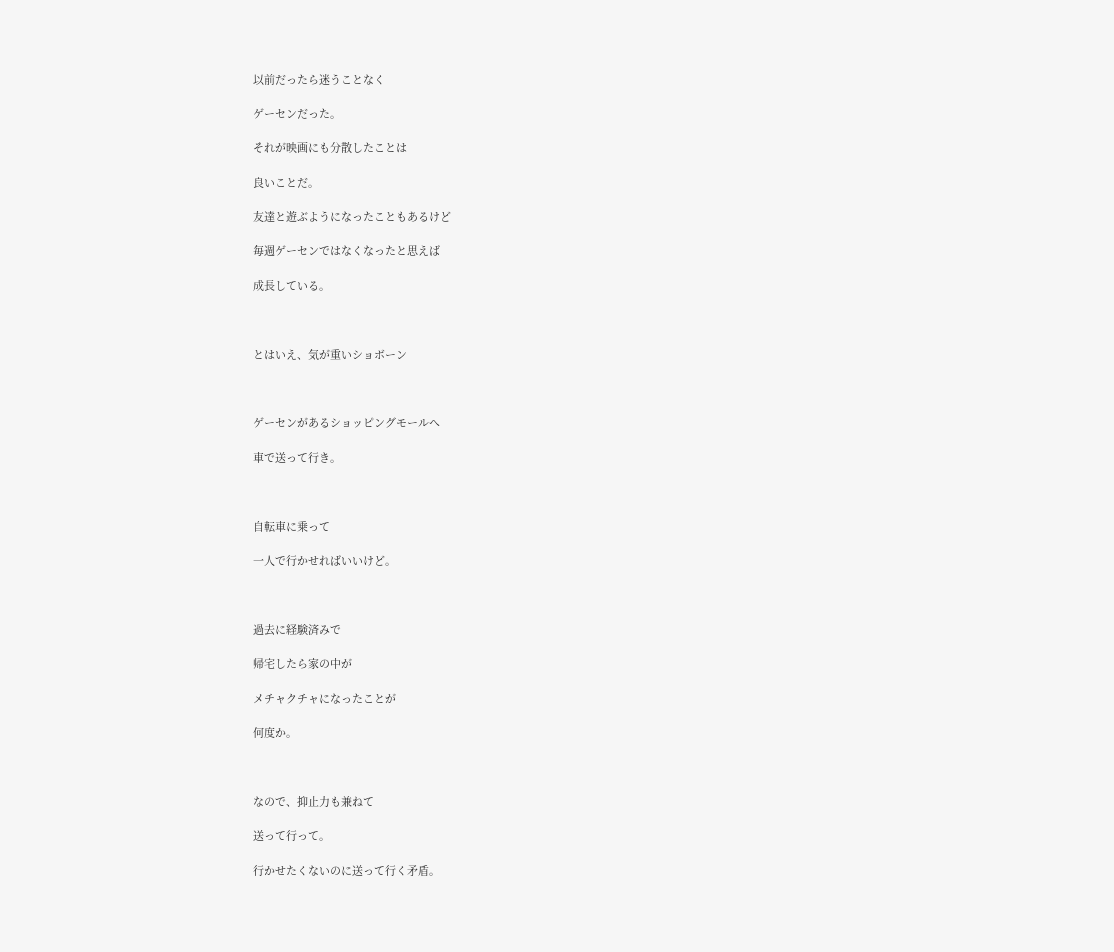以前だったら迷うことなく

ゲーセンだった。

それが映画にも分散したことは

良いことだ。

友達と遊ぶようになったこともあるけど

毎週ゲーセンではなくなったと思えば

成長している。



とはいえ、気が重いショボーン



ゲーセンがあるショッピングモールへ

車で送って行き。



自転車に乗って

一人で行かせればいいけど。



過去に経験済みで

帰宅したら家の中が

メチャクチャになったことが

何度か。



なので、抑止力も兼ねて

送って行って。

行かせたくないのに送って行く矛盾。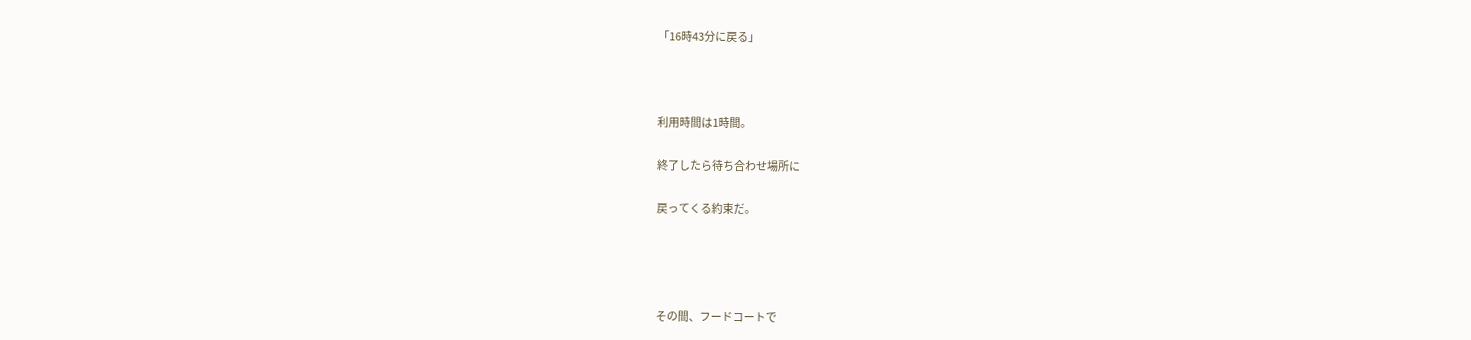「16時43分に戻る」



利用時間は1時間。

終了したら待ち合わせ場所に

戻ってくる約束だ。




その間、フードコートで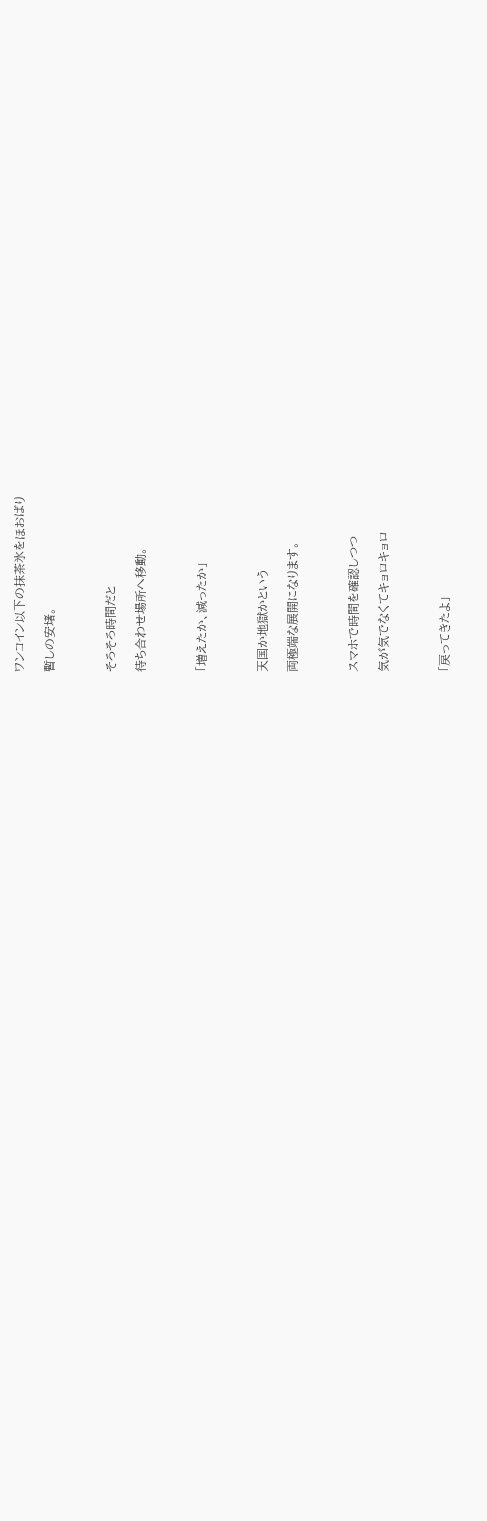ワンコイン以下の抹茶氷をほおばり

暫しの安堵。



そろそろ時間だと

待ち合わせ場所へ移動。



「増えたか、減ったか」



天国か地獄かという

両極端な展開になります。



スマホで時間を確認しつつ

気が気でなくてキョロキョロ



「戻ってきたよ」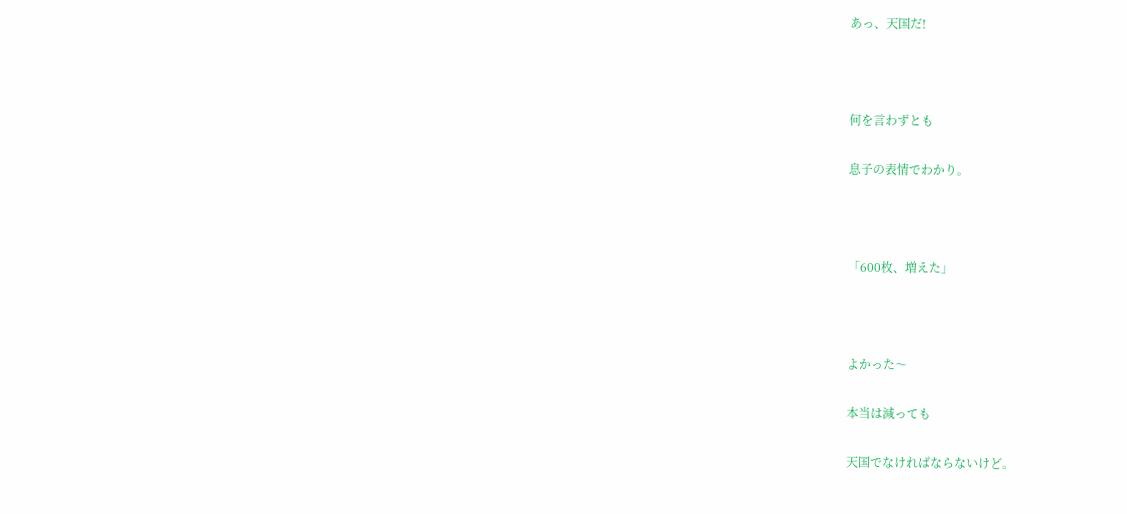あっ、天国だ!



何を言わずとも

息子の表情でわかり。



「600枚、増えた」



よかった〜

本当は減っても

天国でなければならないけど。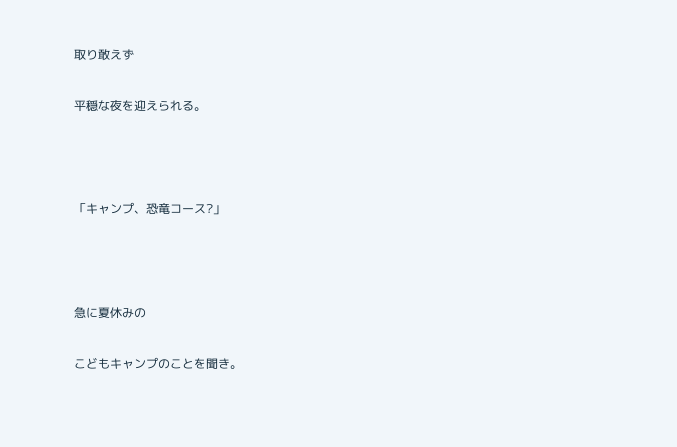取り敢えず

平穏な夜を迎えられる。



「キャンプ、恐竜コース?」



急に夏休みの

こどもキャンプのことを聞き。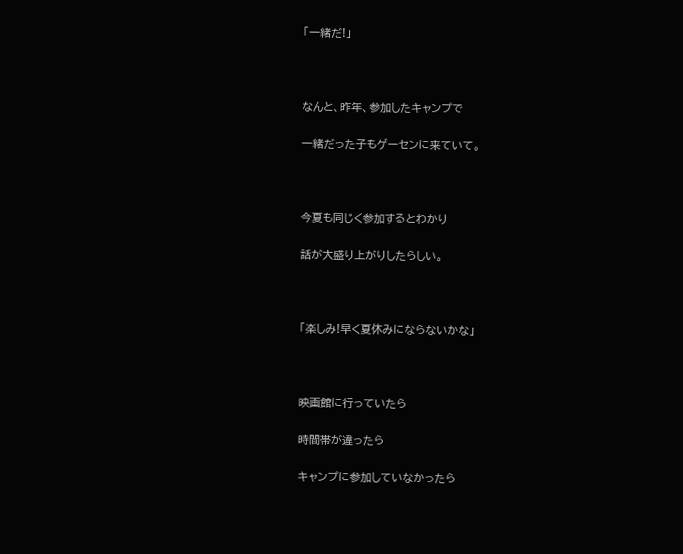「一緒だ!」



なんと、昨年、参加したキャンプで

一緒だった子もゲーセンに来ていて。



今夏も同じく参加するとわかり

話が大盛り上がりしたらしい。



「楽しみ!早く夏休みにならないかな」



映画館に行っていたら

時間帯が違ったら

キャンプに参加していなかったら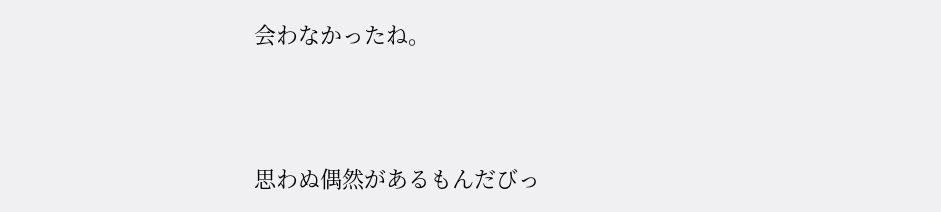会わなかったね。



思わぬ偶然があるもんだびっ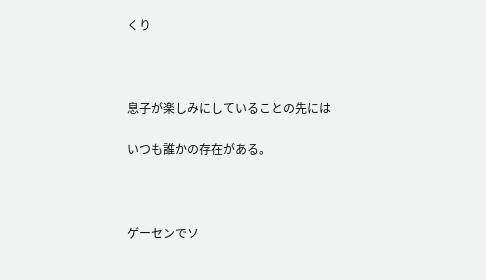くり



息子が楽しみにしていることの先には

いつも誰かの存在がある。



ゲーセンでソ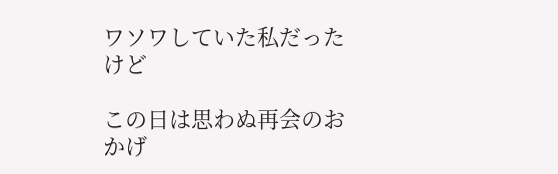ワソワしていた私だったけど

この日は思わぬ再会のおかげ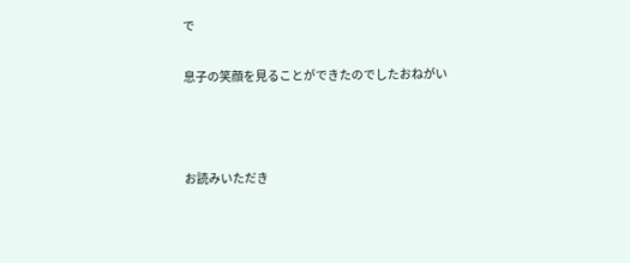で

息子の笑顔を見ることができたのでしたおねがい



お読みいただき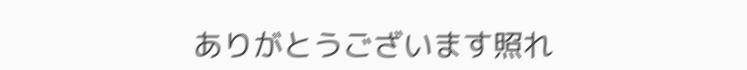ありがとうございます照れ